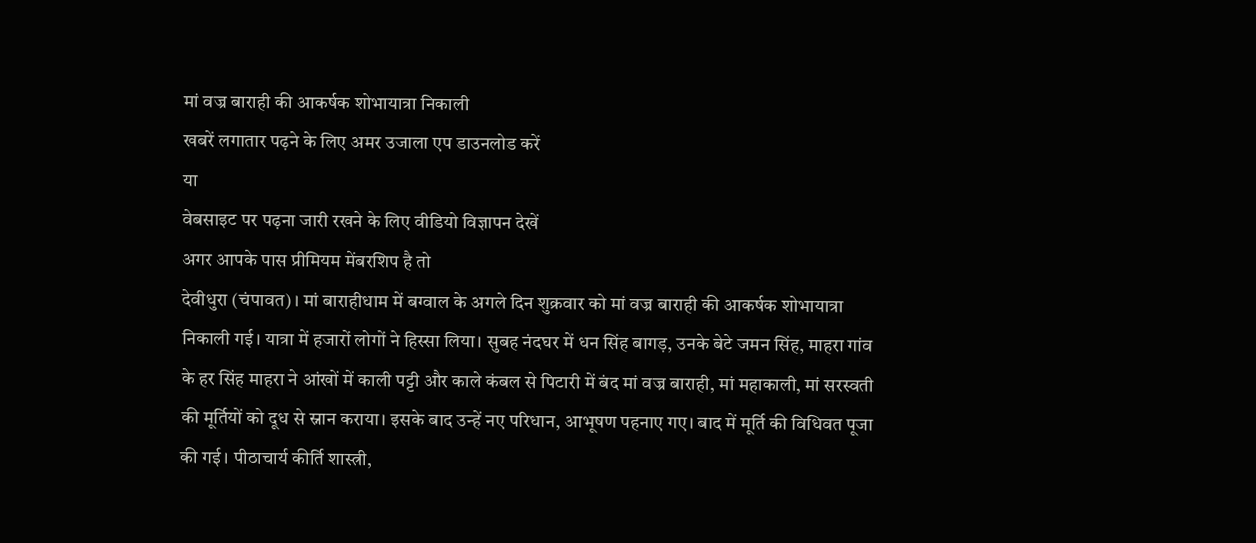मां वज्र बाराही की आकर्षक शोभायात्रा निकाली
खबरें लगातार पढ़ने के लिए अमर उजाला एप डाउनलोड करें
या
वेबसाइट पर पढ़ना जारी रखने के लिए वीडियो विज्ञापन देखें
अगर आपके पास प्रीमियम मेंबरशिप है तो
देवीधुरा (चंपावत)। मां बाराहीधाम में बग्वाल के अगले दिन शुक्रवार को मां वज्र बाराही की आकर्षक शोभायात्रा निकाली गई। यात्रा में हजारों लोगों ने हिस्सा लिया। सुबह नंदघर में धन सिंह बागड़, उनके बेटे जमन सिंह, माहरा गांव के हर सिंह माहरा ने आंखों में काली पट्टी और काले कंबल से पिटारी में बंद मां वज्र बाराही, मां महाकाली, मां सरस्वती की मूर्तियों को दूध से स्नान कराया। इसके बाद उन्हें नए परिधान, आभूषण पहनाए गए। बाद में मूर्ति की विधिवत पूजा की गई। पीठाचार्य कीर्ति शास्त्री,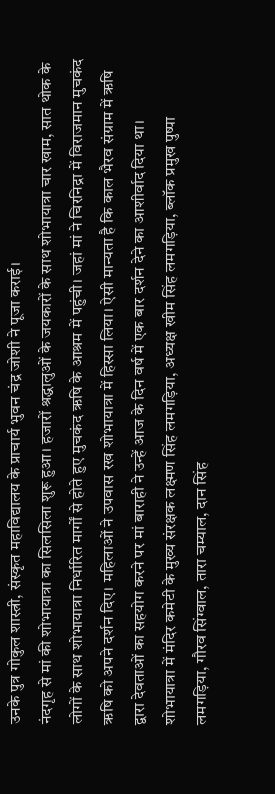उनके पुत्र गोकुल शास्त्री, संस्कृत महाविद्यालय के प्राचार्य भुवन चंद्र जोशी ने पूजा कराई।
नंदगृह से मां की शोभायात्रा का सिलसिला शुरू हुआ। हजारों श्रद्धालुओं के जयकारों के साथ शोभायात्रा चार खाम, सात थोक के लोगों के साथ शोभायात्रा निर्धारित मार्गों से होते हुए मुचकंद ऋषि के आश्रम में पहुंची। जहां मां ने चिरनिद्रा में विराजमान मुचकंद ऋषि को अपने दर्शन दिए। महिलाओं ने उपवास रख शोभायात्रा में हिस्सा लिया। ऐसी मान्यता है कि काल भैरव संग्राम में ऋषि द्वारा देवताओं का सहयोग करने पर मां बाराही ने उन्हें आज के दिन वर्ष में एक बार दर्शन देने का आशीर्वाद दिया था।
शोभायात्रा में मंदिर कमेटी के मुख्य संरक्षक लक्ष्मण सिंह लमगड़िया, अध्यक्ष खीम सिंह लमगड़िया, ब्लॉक प्रमुख पुष्पा लमगड़िया, गौरव सिंग्वाल, तारा चम्याल, दान सिंह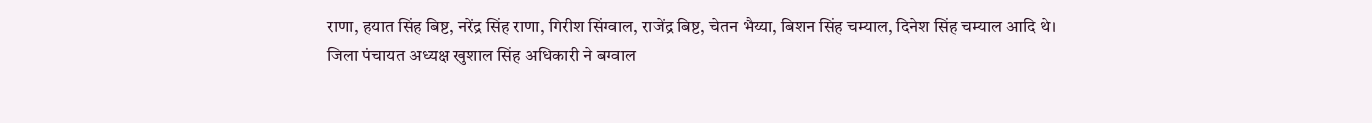राणा, हयात सिंह बिष्ट, नरेंद्र सिंह राणा, गिरीश सिंग्वाल, राजेंद्र बिष्ट, चेतन भैय्या, बिशन सिंह चम्याल, दिनेश सिंह चम्याल आदि थे।
जिला पंचायत अध्यक्ष खुशाल सिंह अधिकारी ने बग्वाल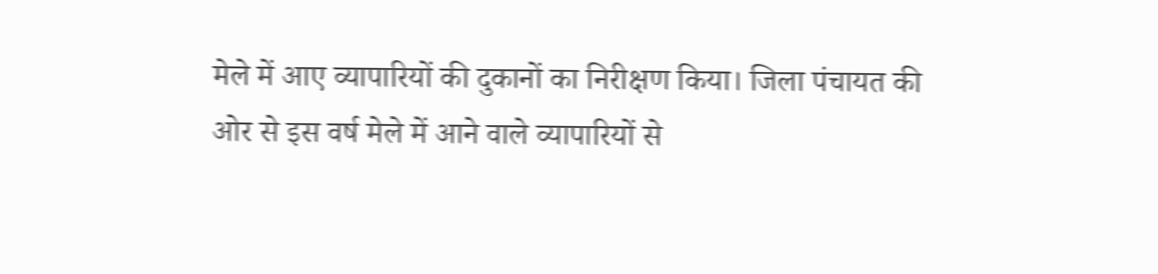मेले में आए व्यापारियों की दुकानों का निरीक्षण किया। जिला पंचायत की ओर से इस वर्ष मेले में आने वाले व्यापारियों से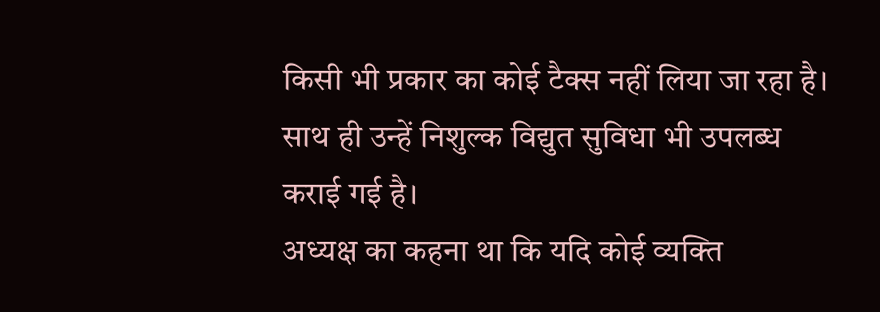किसी भी प्रकार का कोई टैक्स नहीं लिया जा रहा है। साथ ही उन्हें निशुल्क विद्युत सुविधा भी उपलब्ध कराई गई है।
अध्यक्ष का कहना था कि यदि कोई व्यक्ति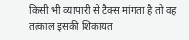किसी भी व्यापारी से टैक्स मांगता है तो वह तत्काल इसकी शिकायत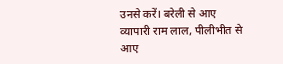उनसे करें। बरेली से आए व्यापारी राम लाल, पीलीभीत से आए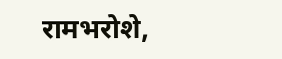रामभरोशे,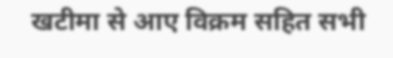खटीमा से आए विक्रम सहित सभी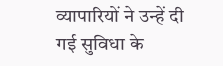व्यापारियों ने उन्हें दी गई सुविधा के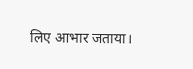लिए आभार जताया।